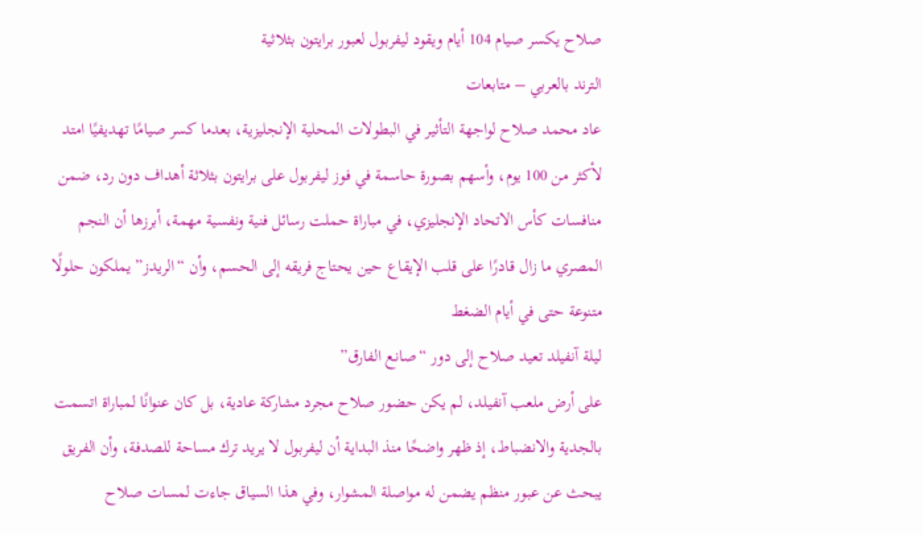صلاح يكسر صيام 104 أيام ويقود ليفربول لعبور برايتون بثلاثية
الترند بالعربي – متابعات
عاد محمد صلاح لواجهة التأثير في البطولات المحلية الإنجليزية، بعدما كسر صيامًا تهديفيًا امتد لأكثر من 100 يوم، وأسهم بصورة حاسمة في فوز ليفربول على برايتون بثلاثة أهداف دون رد، ضمن منافسات كأس الاتحاد الإنجليزي، في مباراة حملت رسائل فنية ونفسية مهمة، أبرزها أن النجم المصري ما زال قادرًا على قلب الإيقاع حين يحتاج فريقه إلى الحسم، وأن “الريدز” يملكون حلولًا متنوعة حتى في أيام الضغط
ليلة آنفيلد تعيد صلاح إلى دور “صانع الفارق”
على أرض ملعب آنفيلد، لم يكن حضور صلاح مجرد مشاركة عادية، بل كان عنوانًا لمباراة اتسمت بالجدية والانضباط، إذ ظهر واضحًا منذ البداية أن ليفربول لا يريد ترك مساحة للصدفة، وأن الفريق يبحث عن عبور منظم يضمن له مواصلة المشوار، وفي هذا السياق جاءت لمسات صلاح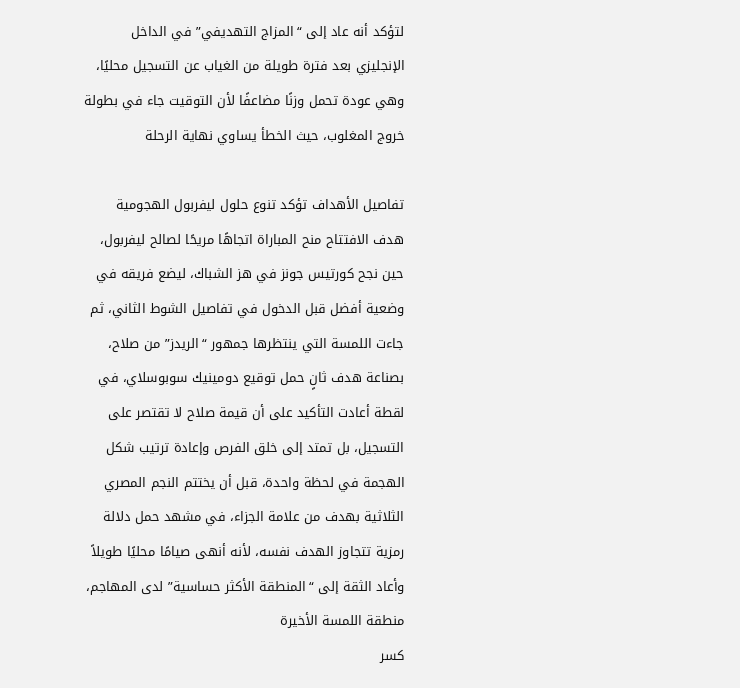لتؤكد أنه عاد إلى “المزاج التهديفي” في الداخل الإنجليزي بعد فترة طويلة من الغياب عن التسجيل محليًا، وهي عودة تحمل وزنًا مضاعفًا لأن التوقيت جاء في بطولة خروج المغلوب، حيث الخطأ يساوي نهاية الرحلة

تفاصيل الأهداف تؤكد تنوع حلول ليفربول الهجومية
هدف الافتتاح منح المباراة اتجاهًا مريحًا لصالح ليفربول، حين نجح كورتيس جونز في هز الشباك، ليضع فريقه في وضعية أفضل قبل الدخول في تفاصيل الشوط الثاني، ثم جاءت اللمسة التي ينتظرها جمهور “الريدز” من صلاح، بصناعة هدف ثانٍ حمل توقيع دومينيك سوبوسلاي، في لقطة أعادت التأكيد على أن قيمة صلاح لا تقتصر على التسجيل، بل تمتد إلى خلق الفرص وإعادة ترتيب شكل الهجمة في لحظة واحدة، قبل أن يختتم النجم المصري الثلاثية بهدف من علامة الجزاء، في مشهد حمل دلالة رمزية تتجاوز الهدف نفسه، لأنه أنهى صيامًا محليًا طويلاً وأعاد الثقة إلى “المنطقة الأكثر حساسية” لدى المهاجم، منطقة اللمسة الأخيرة
كسر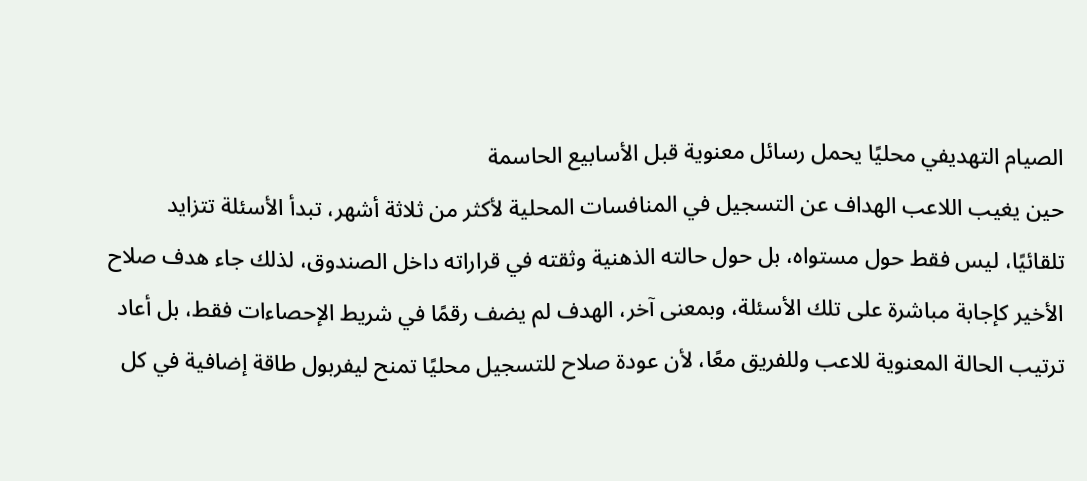الصيام التهديفي محليًا يحمل رسائل معنوية قبل الأسابيع الحاسمة
حين يغيب اللاعب الهداف عن التسجيل في المنافسات المحلية لأكثر من ثلاثة أشهر، تبدأ الأسئلة تتزايد تلقائيًا، ليس فقط حول مستواه، بل حول حالته الذهنية وثقته في قراراته داخل الصندوق، لذلك جاء هدف صلاح الأخير كإجابة مباشرة على تلك الأسئلة، وبمعنى آخر، الهدف لم يضف رقمًا في شريط الإحصاءات فقط، بل أعاد ترتيب الحالة المعنوية للاعب وللفريق معًا، لأن عودة صلاح للتسجيل محليًا تمنح ليفربول طاقة إضافية في كل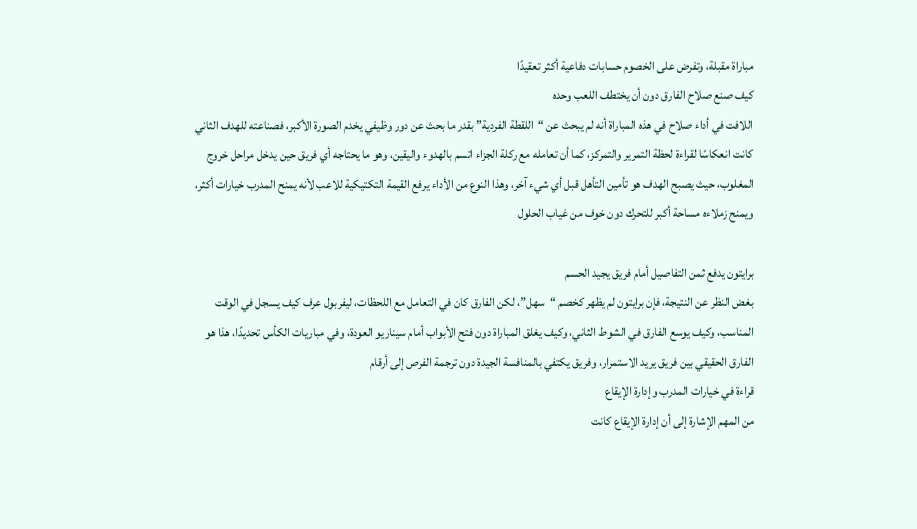مباراة مقبلة، وتفرض على الخصوم حسابات دفاعية أكثر تعقيدًا
كيف صنع صلاح الفارق دون أن يختطف اللعب وحده
اللافت في أداء صلاح في هذه المباراة أنه لم يبحث عن “اللقطة الفردية” بقدر ما بحث عن دور وظيفي يخدم الصورة الأكبر، فصناعته للهدف الثاني كانت انعكاسًا لقراءة لحظة التمرير والتمركز، كما أن تعامله مع ركلة الجزاء اتسم بالهدوء واليقين، وهو ما يحتاجه أي فريق حين يدخل مراحل خروج المغلوب، حيث يصبح الهدف هو تأمين التأهل قبل أي شيء آخر، وهذا النوع من الأداء يرفع القيمة التكتيكية للاعب لأنه يمنح المدرب خيارات أكثر، ويمنح زملاءه مساحة أكبر للتحرك دون خوف من غياب الحلول

برايتون يدفع ثمن التفاصيل أمام فريق يجيد الحسم
بغض النظر عن النتيجة، فإن برايتون لم يظهر كخصم “سهل”، لكن الفارق كان في التعامل مع اللحظات، ليفربول عرف كيف يسجل في الوقت المناسب، وكيف يوسع الفارق في الشوط الثاني، وكيف يغلق المباراة دون فتح الأبواب أمام سيناريو العودة، وفي مباريات الكأس تحديدًا، هذا هو الفارق الحقيقي بين فريق يريد الاستمرار، وفريق يكتفي بالمنافسة الجيدة دون ترجمة الفرص إلى أرقام
قراءة في خيارات المدرب وإدارة الإيقاع
من المهم الإشارة إلى أن إدارة الإيقاع كانت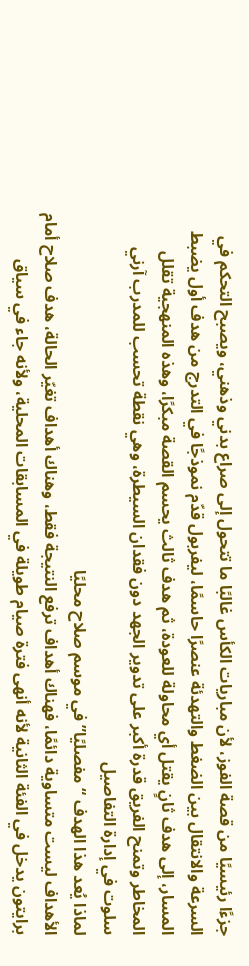جزءًا رئيسيًا من قصة الفوز، لأن مباريات الكأس غالبًا ما تتحول إلى صراع بدني وذهني، ويصبح التحكم في السرعة والانتقال بين الضغط والتهدئة عنصرًا حاسمًا، ليفربول قدّم نموذجًا في التدرج من هدف أول يضبط المسار، إلى هدف ثانٍ يقتل أي محاولة للعودة، ثم هدف ثالث يحسم القصة مبكرًا، وهذه المنهجية تقلل المخاطر وتمنح الفريق قدرة أكبر على تدوير الجهد دون فقدان السيطرة، وهي نقطة تحسب للمدرب آرني سلوت في إدارة التفاصيل
لماذا يُعد هذا الهدف “مفصليًا” في موسم صلاح محليًا
الأهداف ليست متساوية دائمًا، فهناك أهداف ترفع النتيجة فقط، وهناك أهداف تغيّر الحالة، هدف صلاح أمام برايتون يدخل في الفئة الثانية لأنه أنهى فترة صيام طويلة في المسابقات المحلية، ولأنه جاء في سياق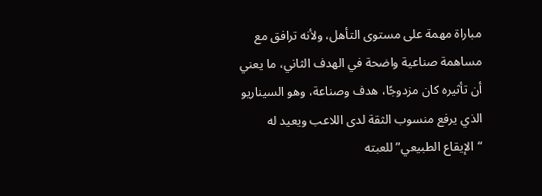مباراة مهمة على مستوى التأهل، ولأنه ترافق مع مساهمة صناعية واضحة في الهدف الثاني، ما يعني أن تأثيره كان مزدوجًا، هدف وصناعة، وهو السيناريو الذي يرفع منسوب الثقة لدى اللاعب ويعيد له “الإيقاع الطبيعي” للعبته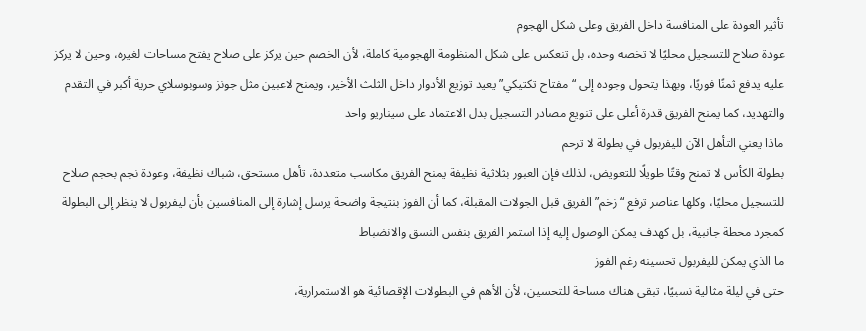تأثير العودة على المنافسة داخل الفريق وعلى شكل الهجوم
عودة صلاح للتسجيل محليًا لا تخصه وحده، بل تنعكس على شكل المنظومة الهجومية كاملة، لأن الخصم حين يركز على صلاح يفتح مساحات لغيره، وحين لا يركز عليه يدفع ثمنًا فوريًا، وبهذا يتحول وجوده إلى “مفتاح تكتيكي” يعيد توزيع الأدوار داخل الثلث الأخير، ويمنح لاعبين مثل جونز وسوبوسلاي حرية أكبر في التقدم والتهديد، كما يمنح الفريق قدرة أعلى على تنويع مصادر التسجيل بدل الاعتماد على سيناريو واحد
ماذا يعني التأهل الآن لليفربول في بطولة لا ترحم
بطولة الكأس لا تمنح وقتًا طويلًا للتعويض، لذلك فإن العبور بثلاثية نظيفة يمنح الفريق مكاسب متعددة، تأهل مستحق، شباك نظيفة، وعودة نجم بحجم صلاح للتسجيل محليًا، وكلها عناصر ترفع “زخم” الفريق قبل الجولات المقبلة، كما أن الفوز بنتيجة واضحة يرسل إشارة إلى المنافسين بأن ليفربول لا ينظر إلى البطولة كمجرد محطة جانبية، بل كهدف يمكن الوصول إليه إذا استمر الفريق بنفس النسق والانضباط
ما الذي يمكن لليفربول تحسينه رغم الفوز
حتى في ليلة مثالية نسبيًا، تبقى هناك مساحة للتحسين، لأن الأهم في البطولات الإقصائية هو الاستمرارية،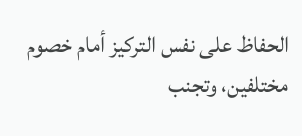الحفاظ على نفس التركيز أمام خصوم مختلفين، وتجنب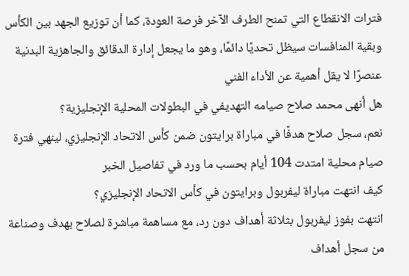فترات الانقطاع التي تمنح الطرف الآخر فرصة العودة، كما أن توزيع الجهد بين الكأس وبقية المنافسات سيظل تحديًا دائمًا، وهو ما يجعل إدارة الدقائق والجاهزية البدنية عنصرًا لا يقل أهمية عن الأداء الفني
هل أنهى محمد صلاح صيامه التهديفي في البطولات المحلية الإنجليزية؟
نعم، سجل صلاح هدفًا في مباراة برايتون ضمن كأس الاتحاد الإنجليزي، لينهي فترة صيام محلية امتدت 104 أيام بحسب ما ورد في تفاصيل الخبر
كيف انتهت مباراة ليفربول وبرايتون في كأس الاتحاد الإنجليزي؟
انتهت بفوز ليفربول بثلاثة أهداف دون رد، مع مساهمة مباشرة لصلاح بهدف وصناعة
من سجل أهداف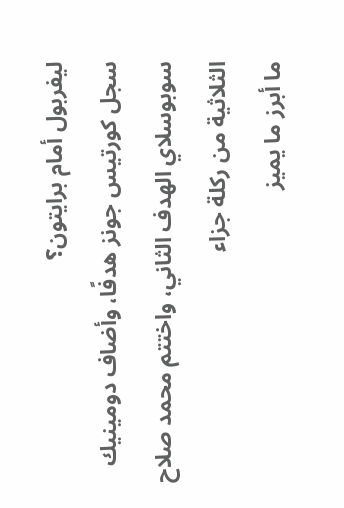ليفربول أمام برايتون؟
سجل كورتيس جونز هدفًا، وأضاف دومينيك سوبوسلاي الهدف الثاني، واختتم محمد صلاح الثلاثية من ركلة جزاء
ما أبرز ما يميز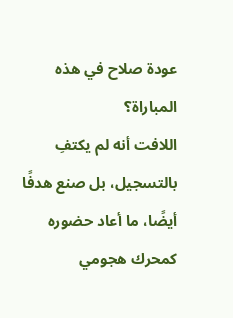عودة صلاح في هذه المباراة؟
اللافت أنه لم يكتفِ بالتسجيل، بل صنع هدفًا أيضًا، ما أعاد حضوره كمحرك هجومي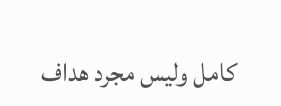كامل وليس مجرد هداف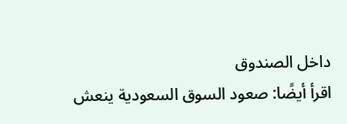داخل الصندوق
اقرأ أيضًا: صعود السوق السعودية ينعش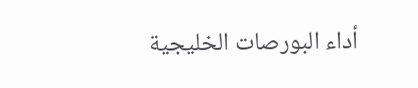أداء البورصات الخليجية